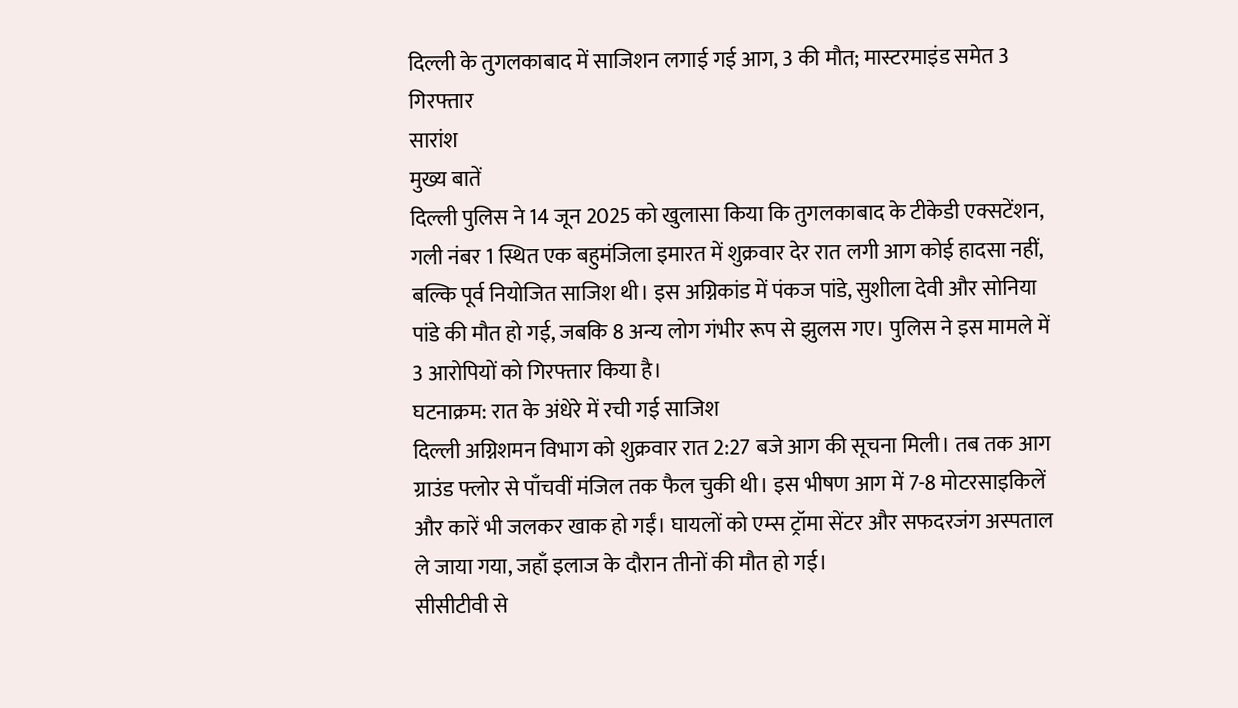दिल्ली के तुगलकाबाद में साजिशन लगाई गई आग, 3 की मौत; मास्टरमाइंड समेत 3 गिरफ्तार
सारांश
मुख्य बातें
दिल्ली पुलिस ने 14 जून 2025 को खुलासा किया कि तुगलकाबाद के टीकेडी एक्सटेंशन, गली नंबर 1 स्थित एक बहुमंजिला इमारत में शुक्रवार देर रात लगी आग कोई हादसा नहीं, बल्कि पूर्व नियोजित साजिश थी। इस अग्निकांड में पंकज पांडे, सुशीला देवी और सोनिया पांडे की मौत हो गई, जबकि 8 अन्य लोग गंभीर रूप से झुलस गए। पुलिस ने इस मामले में 3 आरोपियों को गिरफ्तार किया है।
घटनाक्रम: रात के अंधेरे में रची गई साजिश
दिल्ली अग्निशमन विभाग को शुक्रवार रात 2:27 बजे आग की सूचना मिली। तब तक आग ग्राउंड फ्लोर से पाँचवीं मंजिल तक फैल चुकी थी। इस भीषण आग में 7-8 मोटरसाइकिलें और कारें भी जलकर खाक हो गईं। घायलों को एम्स ट्रॉमा सेंटर और सफदरजंग अस्पताल ले जाया गया, जहाँ इलाज के दौरान तीनों की मौत हो गई।
सीसीटीवी से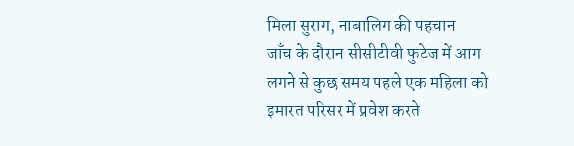मिला सुराग, नाबालिग की पहचान
जाँच के दौरान सीसीटीवी फुटेज में आग लगने से कुछ समय पहले एक महिला को इमारत परिसर में प्रवेश करते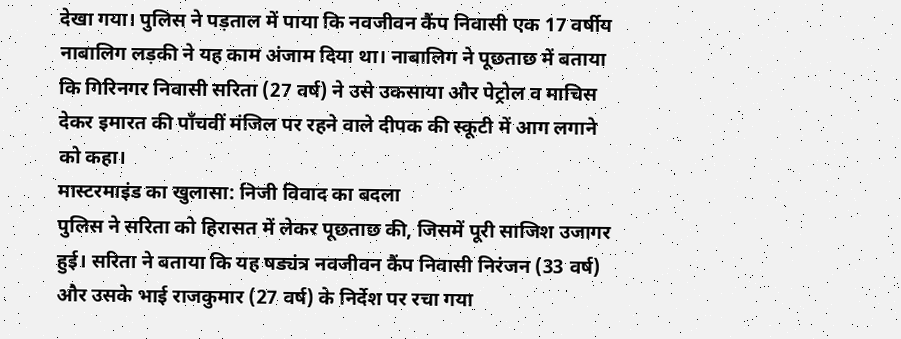देखा गया। पुलिस ने पड़ताल में पाया कि नवजीवन कैंप निवासी एक 17 वर्षीय नाबालिग लड़की ने यह काम अंजाम दिया था। नाबालिग ने पूछताछ में बताया कि गिरिनगर निवासी सरिता (27 वर्ष) ने उसे उकसाया और पेट्रोल व माचिस देकर इमारत की पाँचवीं मंजिल पर रहने वाले दीपक की स्कूटी में आग लगाने को कहा।
मास्टरमाइंड का खुलासा: निजी विवाद का बदला
पुलिस ने सरिता को हिरासत में लेकर पूछताछ की, जिसमें पूरी साजिश उजागर हुई। सरिता ने बताया कि यह षड्यंत्र नवजीवन कैंप निवासी निरंजन (33 वर्ष) और उसके भाई राजकुमार (27 वर्ष) के निर्देश पर रचा गया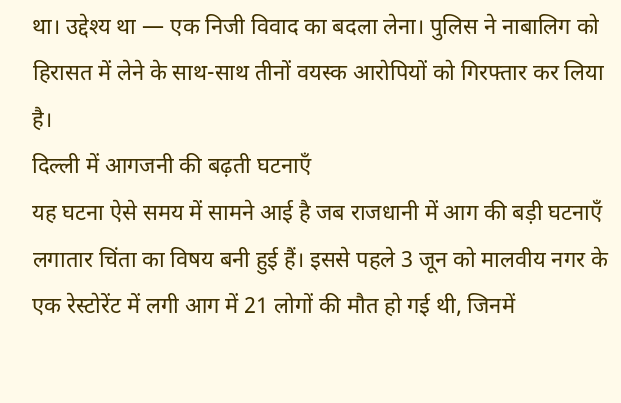था। उद्देश्य था — एक निजी विवाद का बदला लेना। पुलिस ने नाबालिग को हिरासत में लेने के साथ-साथ तीनों वयस्क आरोपियों को गिरफ्तार कर लिया है।
दिल्ली में आगजनी की बढ़ती घटनाएँ
यह घटना ऐसे समय में सामने आई है जब राजधानी में आग की बड़ी घटनाएँ लगातार चिंता का विषय बनी हुई हैं। इससे पहले 3 जून को मालवीय नगर के एक रेस्टोरेंट में लगी आग में 21 लोगों की मौत हो गई थी, जिनमें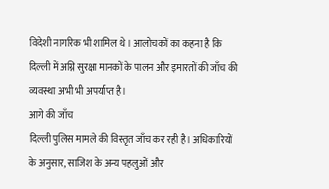विदेशी नागरिक भी शामिल थे। आलोचकों का कहना है कि दिल्ली में अग्नि सुरक्षा मानकों के पालन और इमारतों की जाँच की व्यवस्था अभी भी अपर्याप्त है।
आगे की जाँच
दिल्ली पुलिस मामले की विस्तृत जाँच कर रही है। अधिकारियों के अनुसार, साजिश के अन्य पहलुओं और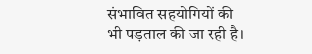संभावित सहयोगियों की भी पड़ताल की जा रही है।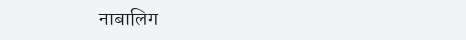नाबालिग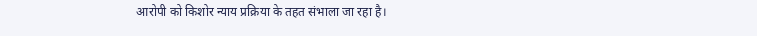आरोपी को किशोर न्याय प्रक्रिया के तहत संभाला जा रहा है।